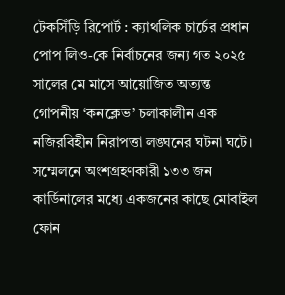টেকসিঁড়ি রিপোর্ট : ক্যাথলিক চার্চের প্রধান পোপ লিও-কে নির্বাচনের জন্য গত ২০২৫ সালের মে মাসে আয়োজিত অত্যন্ত গোপনীয় ‘কনক্লেভ’ চলাকালীন এক নজিরবিহীন নিরাপত্তা লঙ্ঘনের ঘটনা ঘটে। সম্মেলনে অংশগ্রহণকারী ১৩৩ জন কার্ডিনালের মধ্যে একজনের কাছে মোবাইল ফোন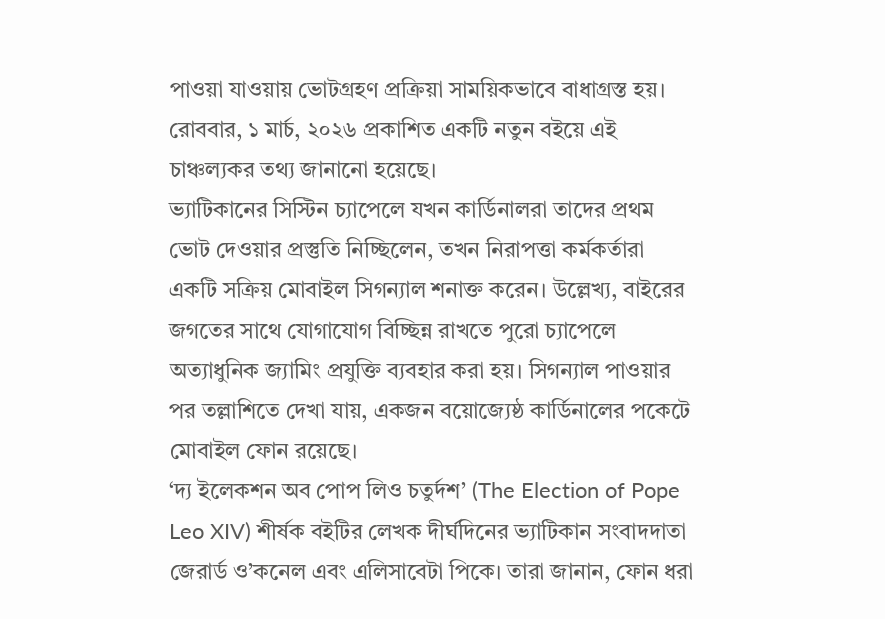পাওয়া যাওয়ায় ভোটগ্রহণ প্রক্রিয়া সাময়িকভাবে বাধাগ্রস্ত হয়।
রোববার, ১ মার্চ, ২০২৬ প্রকাশিত একটি নতুন বইয়ে এই চাঞ্চল্যকর তথ্য জানানো হয়েছে।
ভ্যাটিকানের সিস্টিন চ্যাপেলে যখন কার্ডিনালরা তাদের প্রথম ভোট দেওয়ার প্রস্তুতি নিচ্ছিলেন, তখন নিরাপত্তা কর্মকর্তারা একটি সক্রিয় মোবাইল সিগন্যাল শনাক্ত করেন। উল্লেখ্য, বাইরের জগতের সাথে যোগাযোগ বিচ্ছিন্ন রাখতে পুরো চ্যাপেলে অত্যাধুনিক জ্যামিং প্রযুক্তি ব্যবহার করা হয়। সিগন্যাল পাওয়ার পর তল্লাশিতে দেখা যায়, একজন বয়োজ্যেষ্ঠ কার্ডিনালের পকেটে মোবাইল ফোন রয়েছে।
‘দ্য ইলেকশন অব পোপ লিও চতুর্দশ’ (The Election of Pope Leo XIV) শীর্ষক বইটির লেখক দীর্ঘদিনের ভ্যাটিকান সংবাদদাতা জেরার্ড ও’কনেল এবং এলিসাবেটা পিকে। তারা জানান, ফোন ধরা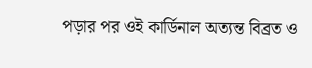পড়ার পর ওই কার্ডিনাল অত্যন্ত বিব্রত ও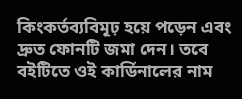কিংকর্তব্যবিমূঢ় হয়ে পড়েন এবং দ্রুত ফোনটি জমা দেন। তবে বইটিতে ওই কার্ডিনালের নাম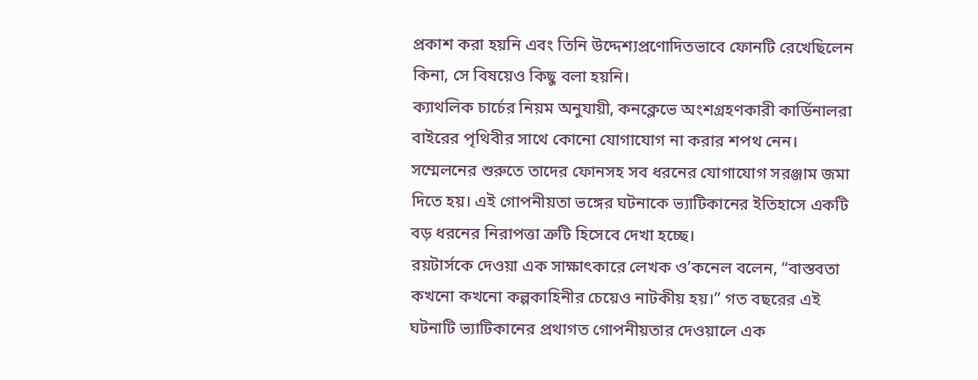প্রকাশ করা হয়নি এবং তিনি উদ্দেশ্যপ্রণোদিতভাবে ফোনটি রেখেছিলেন কিনা, সে বিষয়েও কিছু বলা হয়নি।
ক্যাথলিক চার্চের নিয়ম অনুযায়ী, কনক্লেভে অংশগ্রহণকারী কার্ডিনালরা বাইরের পৃথিবীর সাথে কোনো যোগাযোগ না করার শপথ নেন। সম্মেলনের শুরুতে তাদের ফোনসহ সব ধরনের যোগাযোগ সরঞ্জাম জমা দিতে হয়। এই গোপনীয়তা ভঙ্গের ঘটনাকে ভ্যাটিকানের ইতিহাসে একটি বড় ধরনের নিরাপত্তা ত্রুটি হিসেবে দেখা হচ্ছে।
রয়টার্সকে দেওয়া এক সাক্ষাৎকারে লেখক ও’কনেল বলেন, “বাস্তবতা কখনো কখনো কল্পকাহিনীর চেয়েও নাটকীয় হয়।” গত বছরের এই ঘটনাটি ভ্যাটিকানের প্রথাগত গোপনীয়তার দেওয়ালে এক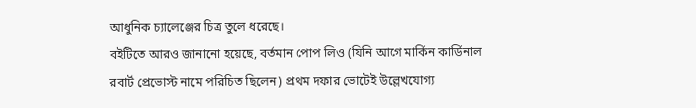আধুনিক চ্যালেঞ্জের চিত্র তুলে ধরেছে।
বইটিতে আরও জানানো হয়েছে, বর্তমান পোপ লিও (যিনি আগে মার্কিন কার্ডিনাল রবার্ট প্রেভোস্ট নামে পরিচিত ছিলেন) প্রথম দফার ভোটেই উল্লেখযোগ্য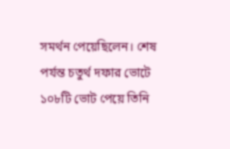সমর্থন পেয়েছিলেন। শেষ পর্যন্ত চতুর্থ দফার ভোটে ১০৮টি ভোট পেয়ে তিনি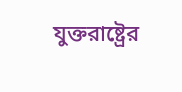যুক্তরাষ্ট্রের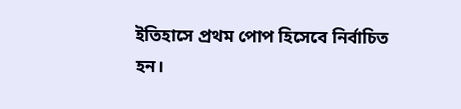ইতিহাসে প্রথম পোপ হিসেবে নির্বাচিত হন।